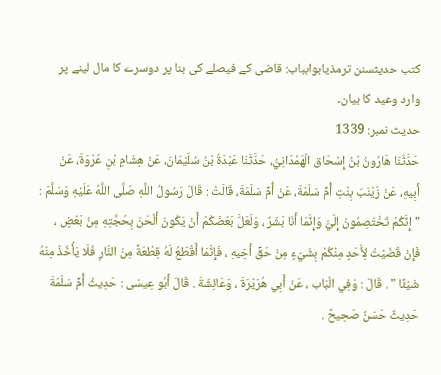کتب حدیثسنن ترمذيابوابباب: قاضی کے فیصلے کی بنا پر دوسرے کا مال لینے پر وارد وعید کا بیان۔
حدیث نمبر: 1339
حَدَّثَنَا هَارُونُ بْنُ إِسْحَاق الْهَمْدَانِيُّ، حَدَّثَنَا عَبْدَةُ بْنُ سُلَيْمَانَ، عَنْ هِشَامِ بْنِ عُرْوَةَ، عَنْ أَبِيهِ، عَنْ زَيْنَبَ بِنْتِ أُمِّ سَلَمَةَ، عَنْ أُمِّ سَلَمَةَ، قَالَتْ : قَالَ رَسُولُ اللَّهِ صَلَّى اللَّهُ عَلَيْهِ وَسَلَّمَ : " إِنَّكُمْ تَخْتَصِمُونَ إِلَيَّ وَإِنَّمَا أَنَا بَشَرٌ ، وَلَعَلَّ بَعْضَكُمْ أَنْ يَكُونَ أَلْحَنَ بِحُجَّتِهِ مِنْ بَعْضٍ ، فَإِنْ قَضَيْتُ لِأَحَدٍ مِنْكُمْ بِشَيْءٍ مِنْ حَقِّ أَخِيهِ ، فَإِنَّمَا أَقْطَعُ لَهُ قِطْعَةً مِنَ النَّارِ فَلَا يَأْخُذْ مِنْهُ شَيْئًا " . قَالَ : وَفِي الْبَاب ، عَنْ أَبِي هُرَيْرَةَ ، وَعَائِشَةَ . قَالَ أَبُو عِيسَى : حَدِيثُ أُمِّ سَلَمَةَ حَدِيثٌ حَسَنٌ صَحِيحٌ .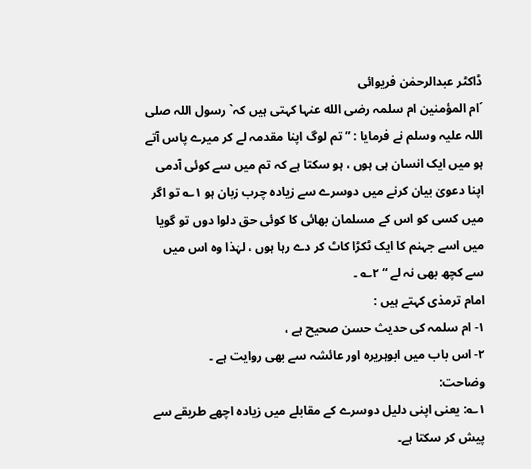ڈاکٹر عبدالرحمٰن فریوائی
´ام المؤمنین ام سلمہ رضی الله عنہا کہتی ہیں کہ` رسول اللہ صلی اللہ علیہ وسلم نے فرمایا : ” تم لوگ اپنا مقدمہ لے کر میرے پاس آتے ہو میں ایک انسان ہی ہوں ، ہو سکتا ہے کہ تم میں سے کوئی آدمی اپنا دعویٰ بیان کرنے میں دوسرے سے زیادہ چرب زبان ہو ۱؎ تو اگر میں کسی کو اس کے مسلمان بھائی کا کوئی حق دلوا دوں تو گویا میں اسے جہنم کا ایک ٹکڑا کاٹ کر دے رہا ہوں ، لہٰذا وہ اس میں سے کچھ بھی نہ لے “ ۲؎ ۔
امام ترمذی کہتے ہیں :
۱- ام سلمہ کی حدیث حسن صحیح ہے ،
۲- اس باب میں ابوہریرہ اور عائشہ سے بھی روایت ہے ۔
وضاحت:
۱؎: یعنی اپنی دلیل دوسرے کے مقابلے میں زیادہ اچھے طریقے سے پیش کر سکتا ہے۔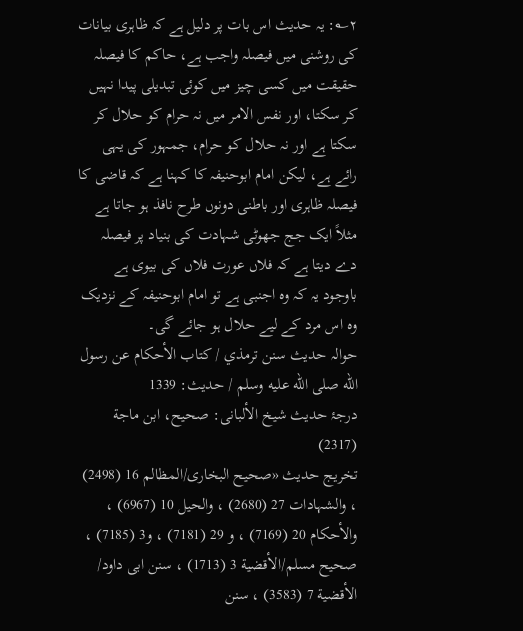۲؎: یہ حدیث اس بات پر دلیل ہے کہ ظاہری بیانات کی روشنی میں فیصلہ واجب ہے، حاکم کا فیصلہ حقیقت میں کسی چیز میں کوئی تبدیلی پیدا نہیں کر سکتا، اور نفس الامر میں نہ حرام کو حلال کر سکتا ہے اور نہ حلال کو حرام، جمہور کی یہی رائے ہے، لیکن امام ابوحنیفہ کا کہنا ہے کہ قاضی کا فیصلہ ظاہری اور باطنی دونوں طرح نافذ ہو جاتا ہے مثلاً ایک جج جھوٹی شہادت کی بنیاد پر فیصلہ دے دیتا ہے کہ فلاں عورت فلاں کی بیوی ہے باوجود یہ کہ وہ اجنبی ہے تو امام ابوحنیفہ کے نزدیک وہ اس مرد کے لیے حلال ہو جائے گی۔
حوالہ حدیث سنن ترمذي / كتاب الأحكام عن رسول الله صلى الله عليه وسلم / حدیث: 1339
درجۂ حدیث شیخ الألبانی: صحيح، ابن ماجة (2317)
تخریج حدیث «صحیح البخاری/المظالم 16 (2498) ، والشہادات 27 (2680) ، والحیل 10 (6967) ، والأحکام 20 (7169) ، و 29 (7181) ، و3 (7185) ، صحیح مسلم/الأقضیة 3 (1713) ، سنن ابی داود/ الأقضیة 7 (3583) ، سنن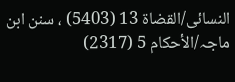النسائی/القضاة 13 (5403) ، سنن ابن ماجہ/الأحکام 5 (2317)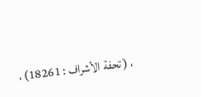، ( تحفة الأشراف : 18261) ،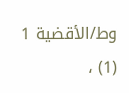وط/الأقضیة 1 (1) ،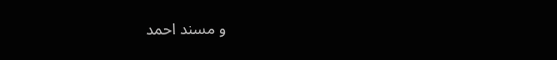و مسند احمد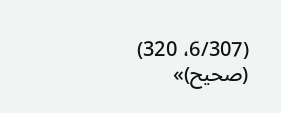(6/307، 320) (صحیح)»